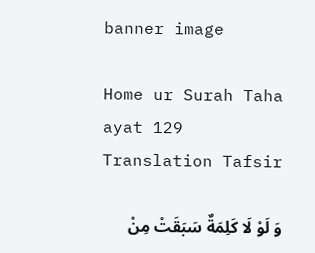banner image

Home ur Surah Taha ayat 129 Translation Tafsir

وَ لَوْ لَا كَلِمَةٌ سَبَقَتْ مِنْ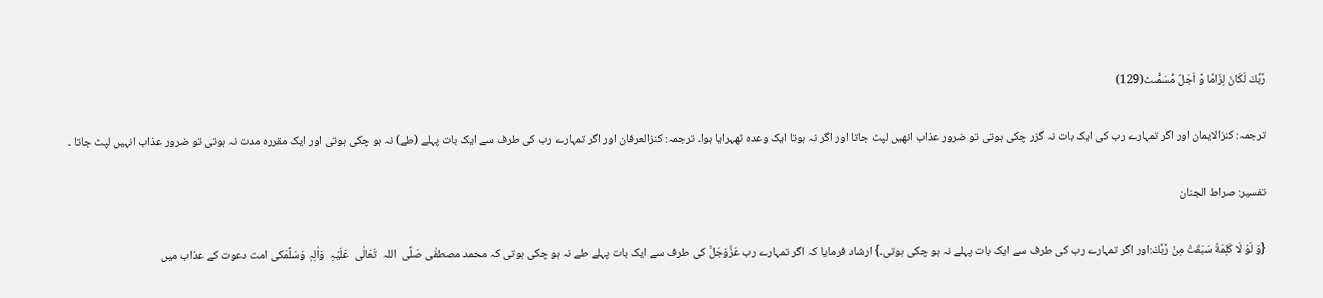رَّبِّكَ لَكَانَ لِزَامًا وَّ اَجَلٌ مُّسَمًّىٿ(129)

ترجمہ: کنزالایمان اور اگر تمہارے رب کی ایک بات نہ گزر چکی ہوتی تو ضرور عذاب انھیں لپٹ جاتا اور اگر نہ ہوتا ایک وعدہ ٹھہرایا ہوا۔ ترجمہ: کنزالعرفان اور اگر تمہارے رب کی طرف سے ایک بات پہلے (طے) نہ ہو چکی ہوتی اور ایک مقررہ مدت نہ ہوتی تو ضرور عذاب انہیں لپٹ جاتا ۔

تفسیر: صراط الجنان

{وَ لَوْ لَا كَلِمَةٌ سَبَقَتْ مِنْ رَّبِّكَ:اور اگر تمہارے رب کی طرف سے ایک بات پہلے نہ ہو چکی ہوتی۔} ارشاد فرمایا کہ اگر تمہارے رب عَزَّوَجَلَّ کی طرف سے ایک بات پہلے طے نہ ہو چکی ہوتی کہ محمد مصطفٰی صَلَّی  اللہ  تَعَالٰی  عَلَیْہِ  وَاٰلِہٖ وَسَلَّمَکی امت دعوت کے عذاب میں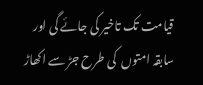قیامت تک تاخیر کی جائے گی اور سابقہ امتوں  کی طرح جڑ سے اکھاڑ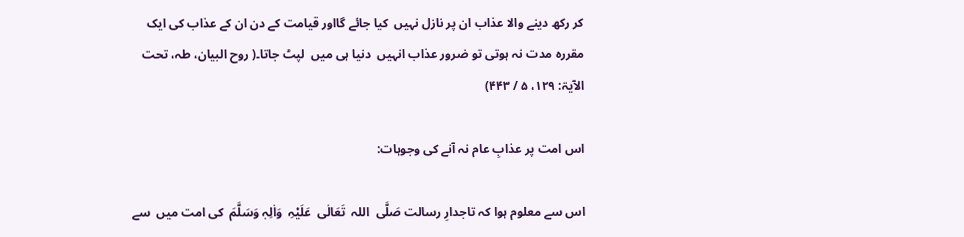کر رکھ دینے والا عذاب ان پر نازل نہیں  کیا جائے گااور قیامت کے دن ان کے عذاب کی ایک مقررہ مدت نہ ہوتی تو ضرور عذاب انہیں  دنیا ہی میں  لپٹ جاتا۔( روح البیان، طہ، تحت الآیۃ: ۱۲۹، ۵ / ۴۴۳)

اس امت پر عذابِ عام نہ آنے کی وجوہات:

اس سے معلوم ہوا کہ تاجدارِ رسالت صَلَّی  اللہ  تَعَالٰی  عَلَیْہِ  وَاٰلِہٖ وَسَلَّمَ  کی امت میں  سے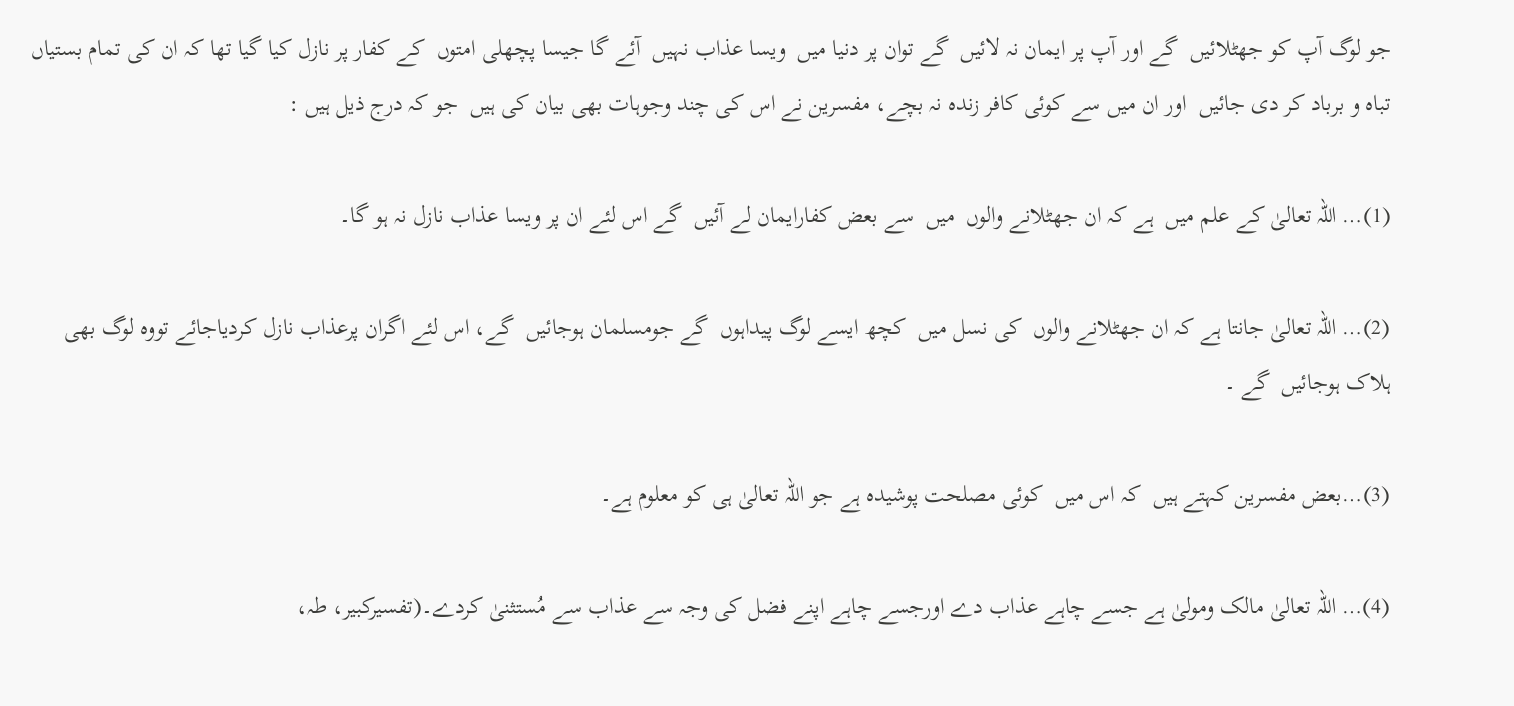جو لوگ آپ کو جھٹلائیں  گے اور آپ پر ایمان نہ لائیں  گے توان پر دنیا میں  ویسا عذاب نہیں  آئے گا جیسا پچھلی امتوں  کے کفار پر نازل کیا گیا تھا کہ ان کی تمام بستیاں  تباہ و برباد کر دی جائیں  اور ان میں سے کوئی کافر زندہ نہ بچے، مفسرین نے اس کی چند وجوہات بھی بیان کی ہیں  جو کہ درج ذیل ہیں :

(1)… اللہ تعالیٰ کے علم میں  ہے کہ ان جھٹلانے والوں  میں  سے بعض کفارایمان لے آئیں  گے اس لئے ان پر ویسا عذاب نازل نہ ہو گا۔

(2)… اللہ تعالیٰ جانتا ہے کہ ان جھٹلانے والوں  کی نسل میں  کچھ ایسے لوگ پیداہوں  گے جومسلمان ہوجائیں  گے، اس لئے اگران پرعذاب نازل کردیاجائے تووہ لوگ بھی ہلاک ہوجائیں  گے ۔

(3)…بعض مفسرین کہتے ہیں  کہ اس میں  کوئی مصلحت پوشیدہ ہے جو اللہ تعالیٰ ہی کو معلوم ہے۔

(4)… اللہ تعالیٰ مالک ومولیٰ ہے جسے چاہے عذاب دے اورجسے چاہے اپنے فضل کی وجہ سے عذاب سے مُستثنیٰ کردے۔(تفسیرکبیر، طہ،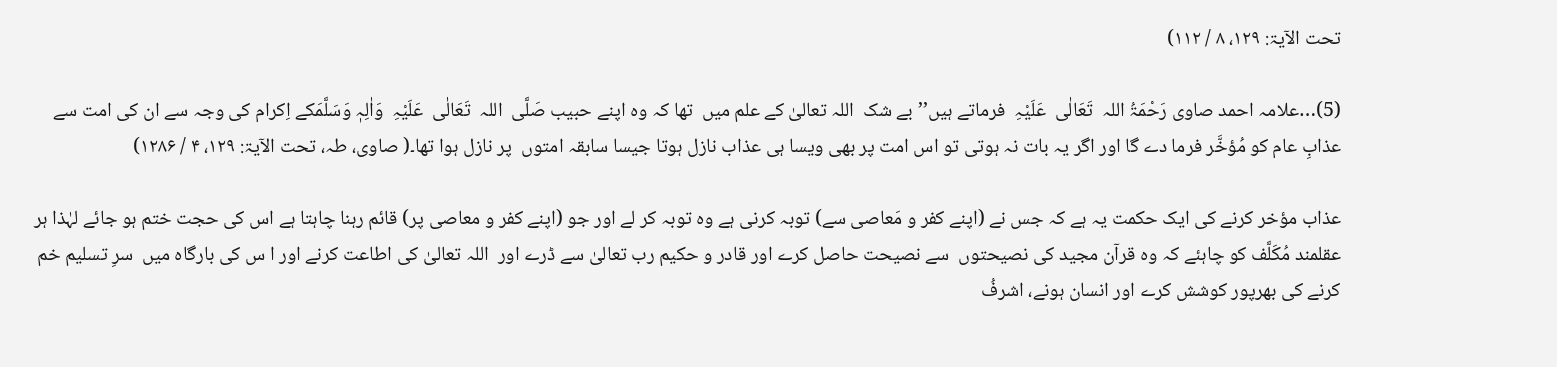تحت الآیۃ: ۱۲۹، ۸ / ۱۱۲)

(5)…علامہ احمد صاوی رَحْمَۃُ اللہ  تَعَالٰی  عَلَیْہِ  فرماتے ہیں’’بے شک  اللہ تعالیٰ کے علم میں  تھا کہ وہ اپنے حبیب صَلَّی  اللہ  تَعَالٰی  عَلَیْہِ  وَاٰلِہٖ وَسَلَّمَکے اِکرام کی وجہ سے ان کی امت سے عذابِ عام کو مُؤخَّر فرما دے گا اور اگر یہ بات نہ ہوتی تو اس امت پر بھی ویسا ہی عذاب نازل ہوتا جیسا سابقہ امتوں  پر نازل ہوا تھا۔( صاوی، طہ، تحت الآیۃ: ۱۲۹، ۴ / ۱۲۸۶)

عذاب مؤخر کرنے کی ایک حکمت یہ ہے کہ جس نے (اپنے کفر و مَعاصی سے) توبہ کرنی ہے وہ توبہ کر لے اور جو (اپنے کفر و معاصی پر) قائم رہنا چاہتا ہے اس کی حجت ختم ہو جائے لہٰذا ہر عقلمند مُکَلَّف کو چاہئے کہ وہ قرآن مجید کی نصیحتوں  سے نصیحت حاصل کرے اور قادر و حکیم رب تعالیٰ سے ڈرے اور  اللہ تعالیٰ کی اطاعت کرنے اور ا س کی بارگاہ میں  سرِ تسلیم خم کرنے کی بھرپور کوشش کرے اور انسان ہونے، اشرفُ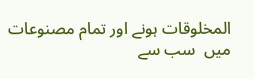المخلوقات ہونے اور تمام مصنوعات میں  سب سے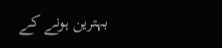بہترین ہونے کے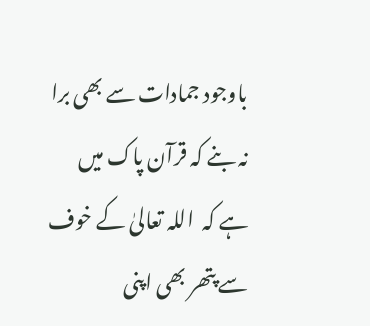باوجود جمادات سے بھی برا نہ بنے کہ قرآن پاک میں  ہے کہ  اللہ تعالیٰ کے خوف سے پتھر بھی اپنی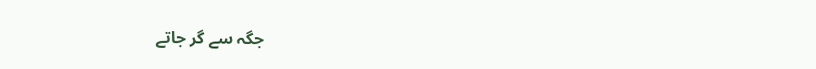جگہ سے گر جاتے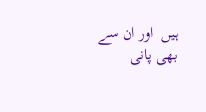ہیں  اور ان سے بھی پانی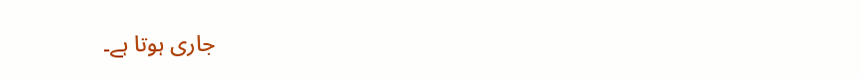جاری ہوتا ہے۔